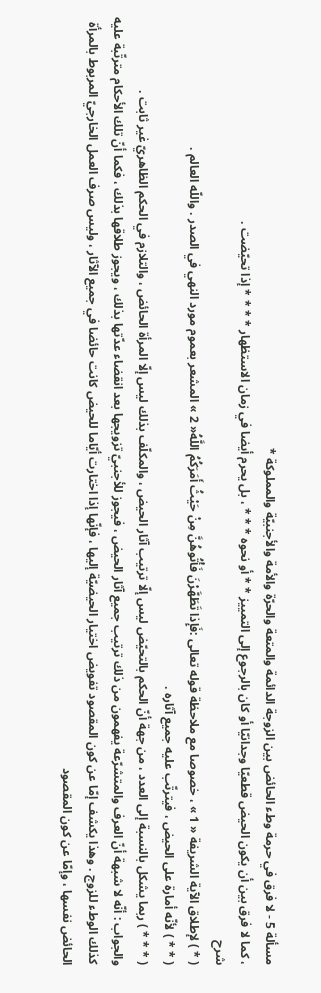مسألة 5 - لا فرق في حرمة وطء الحائض بين الزوجة الدائمة والمتعة والحرّة والأمة والأجنبيّة والمملوكة *
، كما لا فرق بين أن يكون الحيض قطعيّا وجدانيّا أو كان بالرجوع إلى التمييز * * أو نحوه * * * ، بل يحرم أيضا في زمان الاستظهار * * * * إذا تحيّضت .
شرح
( * ) لإطلاق الآية الشريفة « 1 » ، خصوصا مع ملاحظة قوله تعالى :فَإِذا تَطَهَّرْنَ فَأْتُوهُنَّ مِنْ حَيْثُ أَمَرَكُمُ اللَّهُ« 2 » المشعر بعموم مورد النهي في الصدر . واللّه العالم .
( * * ) لأنّه أمارة على الحيض ، فيترتّب عليه جميع آثاره .
( * * * ) ربما يشكل بالنسبة إلى العدد ، من جهة أنّ الحكم بالتحيّض ليس إلّا ترتيب آثار الحيض ، والمكلّف بذلك ليس إلّا المرأة الحائض ، والتلازم في الحكم الظاهريّ غير ثابت .
والجواب : أنّه لا شبهة أنّ العرف والمتشرّعة يفهمون من ذلك ترتيب جميع آثار الحيض ، فيجوز للأجنبيّ تزويجها بعد انقضاء عدّتها بذلك ، ويجوز طلاقها بذلك ، فكما أنّ تلك الأحكام مترتّبة عليه كذلك الوطء للزوج . وهذا يكشف إمّا عن كون المقصود تفويض اختيار الحيضيّة إليها ، فإنّها إذا اختارت أيّاما للحيض كانت حائضا في جميع الآثار ، وليس صرف العمل الخارجيّ المربوط بالمرأة الحائض نفسها ، وإمّا عن كون المقصود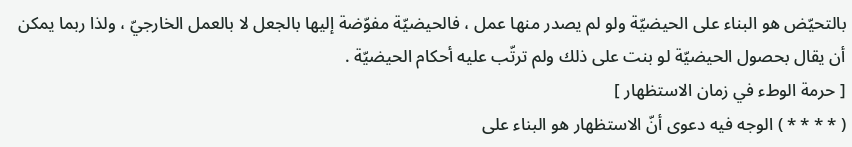بالتحيّض هو البناء على الحيضيّة ولو لم يصدر منها عمل ، فالحيضيّة مفوّضة إليها بالجعل لا بالعمل الخارجيّ ، ولذا ربما يمكن أن يقال بحصول الحيضيّة لو بنت على ذلك ولم ترتّب عليه أحكام الحيضيّة .
[ حرمة الوطء في زمان الاستظهار ]
( * * * * ) الوجه فيه دعوى أنّ الاستظهار هو البناء على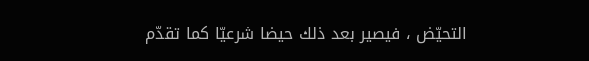التحيّض ، فيصير بعد ذلك حيضا شرعيّا كما تقدّم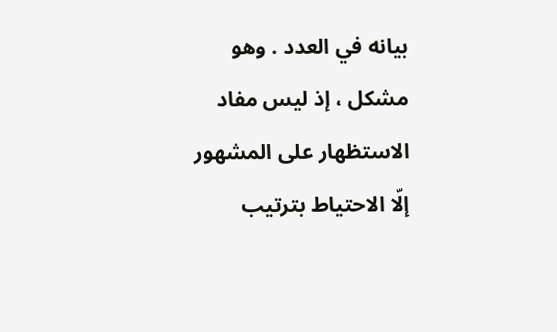بيانه في العدد . وهو مشكل ، إذ ليس مفاد الاستظهار على المشهور إلّا الاحتياط بترتيب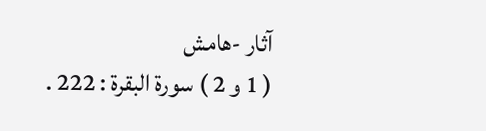آثار -هامش
( 1 و 2 ) سورة البقرة : 222 .